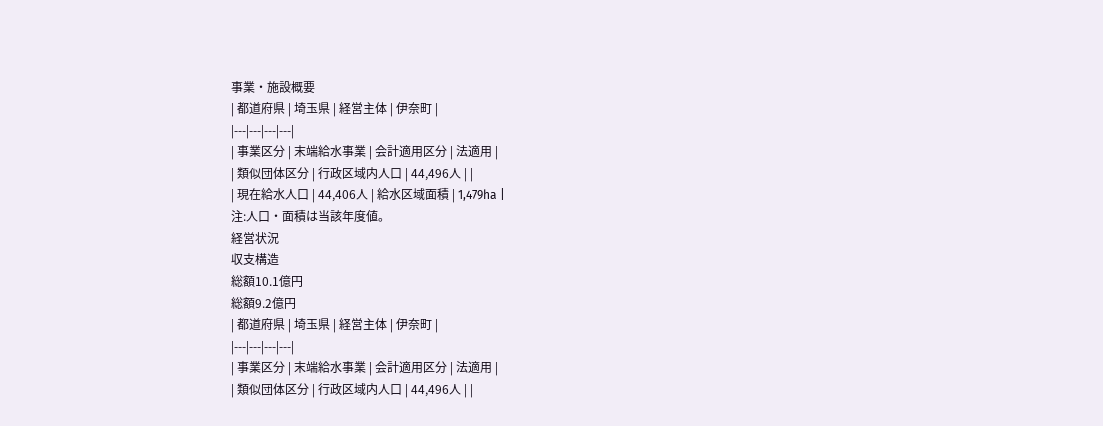事業・施設概要
| 都道府県 | 埼玉県 | 経営主体 | 伊奈町 |
|---|---|---|---|
| 事業区分 | 末端給水事業 | 会計適用区分 | 法適用 |
| 類似団体区分 | 行政区域内人口 | 44,496人 | |
| 現在給水人口 | 44,406人 | 給水区域面積 | 1,479ha |
注:人口・面積は当該年度値。
経営状況
収支構造
総額10.1億円
総額9.2億円
| 都道府県 | 埼玉県 | 経営主体 | 伊奈町 |
|---|---|---|---|
| 事業区分 | 末端給水事業 | 会計適用区分 | 法適用 |
| 類似団体区分 | 行政区域内人口 | 44,496人 | |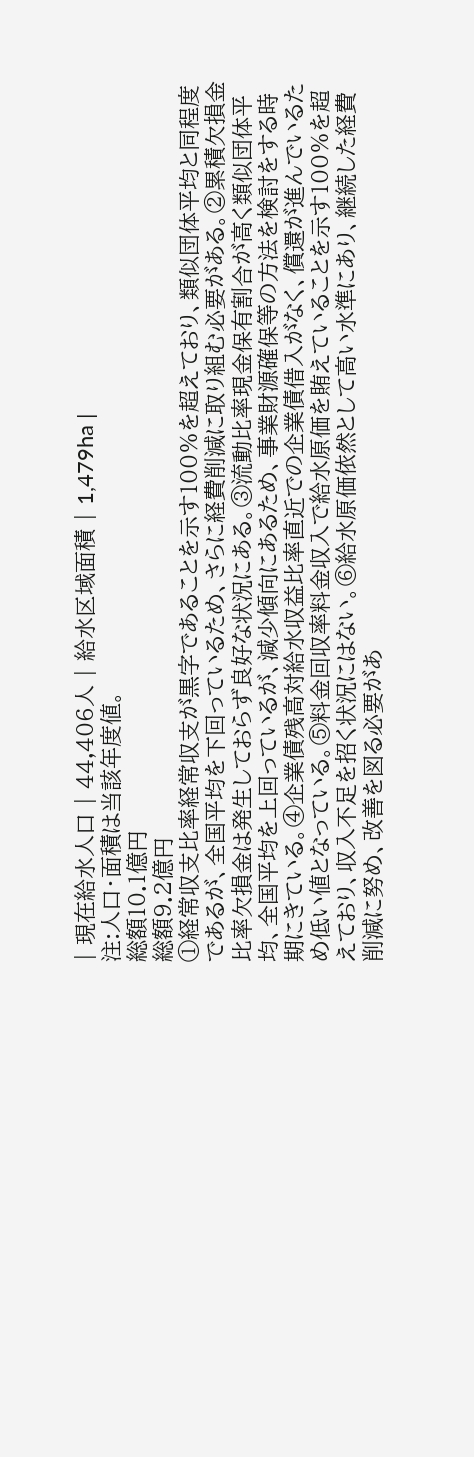| 現在給水人口 | 44,406人 | 給水区域面積 | 1,479ha |
注:人口・面積は当該年度値。
総額10.1億円
総額9.2億円
①経常収支比率経常収支が黒字であることを示す100%を超えており、類似団体平均と同程度であるが、全国平均を下回っているため、さらに経費削減に取り組む必要がある。②累積欠損金比率欠損金は発生しておらず良好な状況にある。③流動比率現金保有割合が高く類似団体平均、全国平均を上回っているが、減少傾向にあるため、事業財源確保等の方法を検討をする時期にきている。④企業債残高対給水収益比率直近での企業債借入がなく、償還が進んでいるため低い値となっている。⑤料金回収率料金収入で給水原価を賄えていることを示す100%を超えており、収入不足を招く状況にはない。⑥給水原価依然として高い水準にあり、継続した経費削減に努め、改善を図る必要があ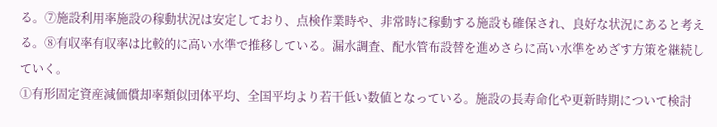る。⑦施設利用率施設の稼動状況は安定しており、点検作業時や、非常時に稼動する施設も確保され、良好な状況にあると考える。⑧有収率有収率は比較的に高い水準で推移している。漏水調査、配水管布設替を進めさらに高い水準をめざす方策を継続していく。
①有形固定資産減価償却率類似団体平均、全国平均より若干低い数値となっている。施設の長寿命化や更新時期について検討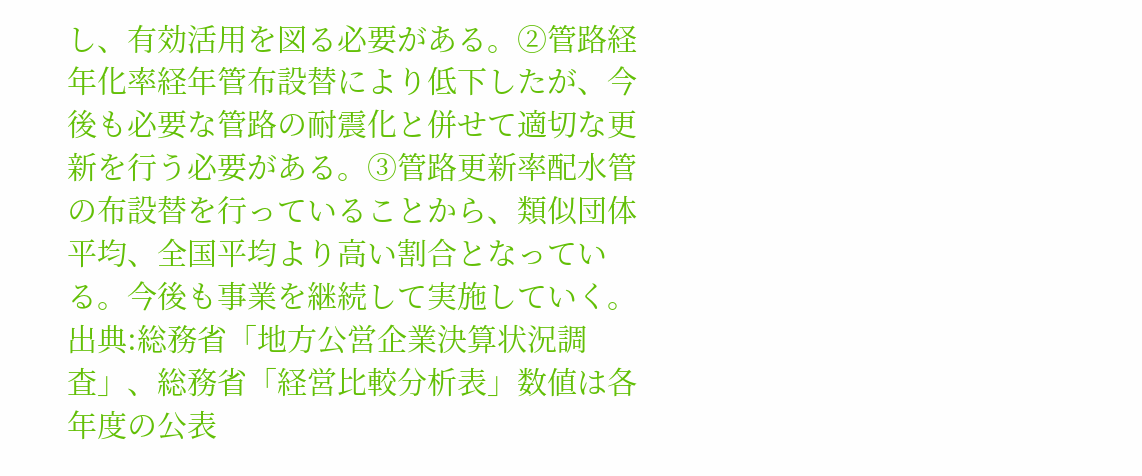し、有効活用を図る必要がある。②管路経年化率経年管布設替により低下したが、今後も必要な管路の耐震化と併せて適切な更新を行う必要がある。③管路更新率配水管の布設替を行っていることから、類似団体平均、全国平均より高い割合となっている。今後も事業を継続して実施していく。
出典:総務省「地方公営企業決算状況調査」、総務省「経営比較分析表」数値は各年度の公表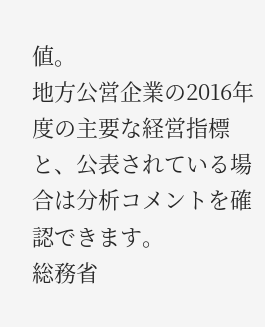値。
地方公営企業の2016年度の主要な経営指標と、公表されている場合は分析コメントを確認できます。
総務省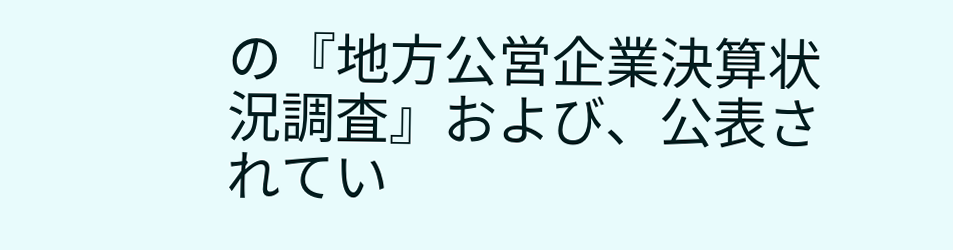の『地方公営企業決算状況調査』および、公表されてい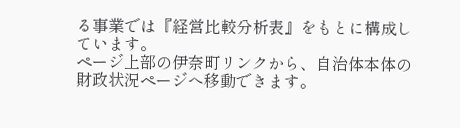る事業では『経営比較分析表』をもとに構成しています。
ページ上部の伊奈町リンクから、自治体本体の財政状況ページへ移動できます。